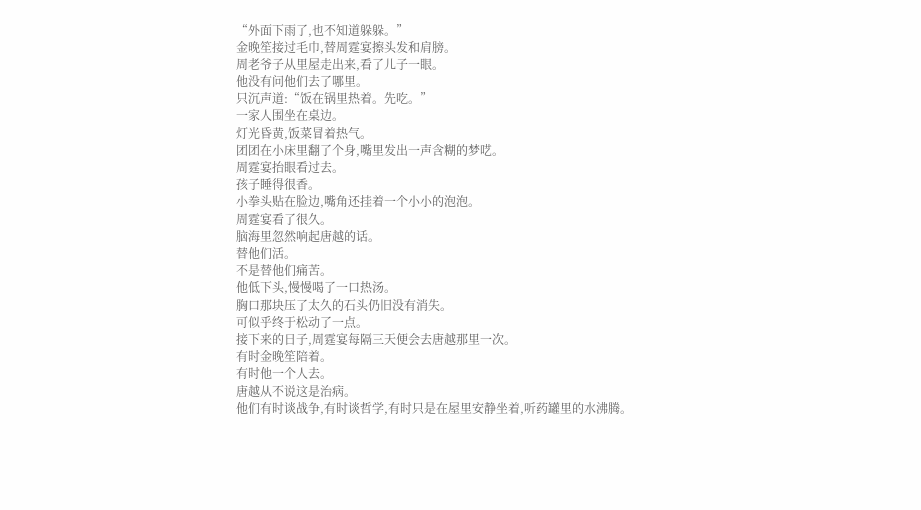“外面下雨了,也不知道躲躲。”
金晚笙接过毛巾,替周霆宴擦头发和肩膀。
周老爷子从里屋走出来,看了儿子一眼。
他没有问他们去了哪里。
只沉声道:“饭在锅里热着。先吃。”
一家人围坐在桌边。
灯光昏黄,饭菜冒着热气。
团团在小床里翻了个身,嘴里发出一声含糊的梦呓。
周霆宴抬眼看过去。
孩子睡得很香。
小拳头贴在脸边,嘴角还挂着一个小小的泡泡。
周霆宴看了很久。
脑海里忽然响起唐越的话。
替他们活。
不是替他们痛苦。
他低下头,慢慢喝了一口热汤。
胸口那块压了太久的石头仍旧没有消失。
可似乎终于松动了一点。
接下来的日子,周霆宴每隔三天便会去唐越那里一次。
有时金晚笙陪着。
有时他一个人去。
唐越从不说这是治病。
他们有时谈战争,有时谈哲学,有时只是在屋里安静坐着,听药罐里的水沸腾。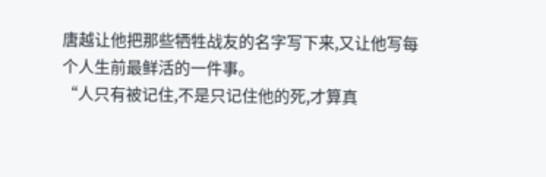唐越让他把那些牺牲战友的名字写下来,又让他写每个人生前最鲜活的一件事。
“人只有被记住,不是只记住他的死,才算真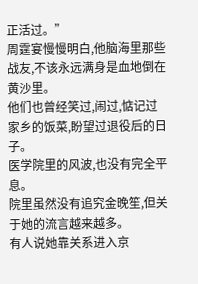正活过。”
周霆宴慢慢明白,他脑海里那些战友,不该永远满身是血地倒在黄沙里。
他们也曾经笑过,闹过,惦记过家乡的饭菜,盼望过退役后的日子。
医学院里的风波,也没有完全平息。
院里虽然没有追究金晚笙,但关于她的流言越来越多。
有人说她靠关系进入京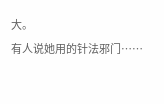大。
有人说她用的针法邪门……